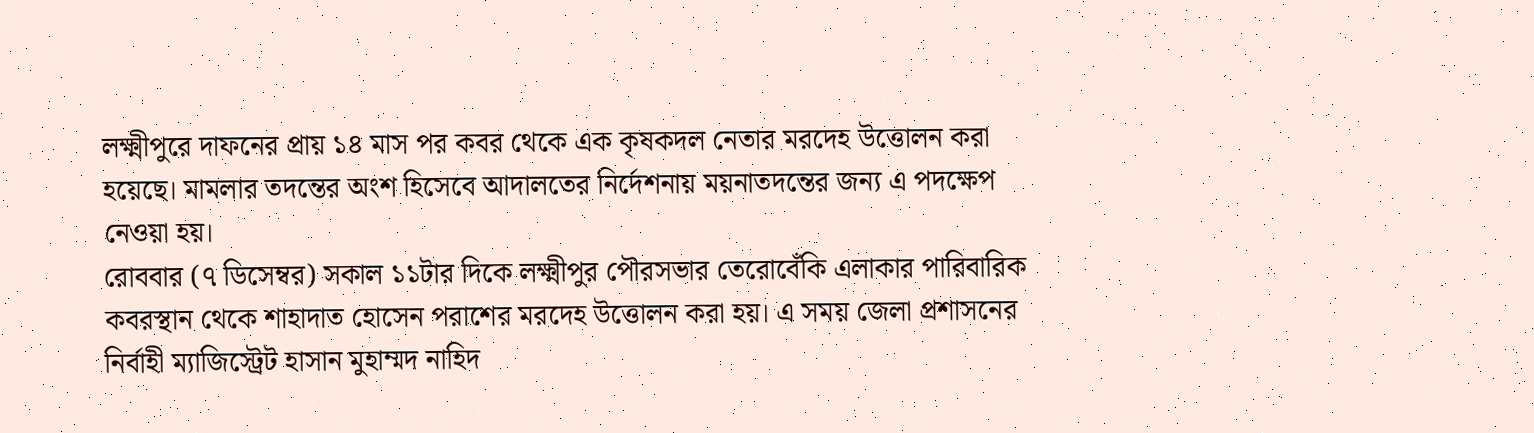লক্ষ্মীপুরে দাফনের প্রায় ১৪ মাস পর কবর থেকে এক কৃষকদল নেতার মরদেহ উত্তোলন করা হয়েছে। মামলার তদন্তের অংশ হিসেবে আদালতের নির্দেশনায় ময়নাতদন্তের জন্য এ পদক্ষেপ নেওয়া হয়।
রোববার (৭ ডিসেম্বর) সকাল ১১টার দিকে লক্ষ্মীপুর পৌরসভার তেরোবেঁকি এলাকার পারিবারিক কবরস্থান থেকে শাহাদাত হোসেন পরাশের মরদেহ উত্তোলন করা হয়। এ সময় জেলা প্রশাসনের নির্বাহী ম্যাজিস্ট্রেট হাসান মুহাম্মদ নাহিদ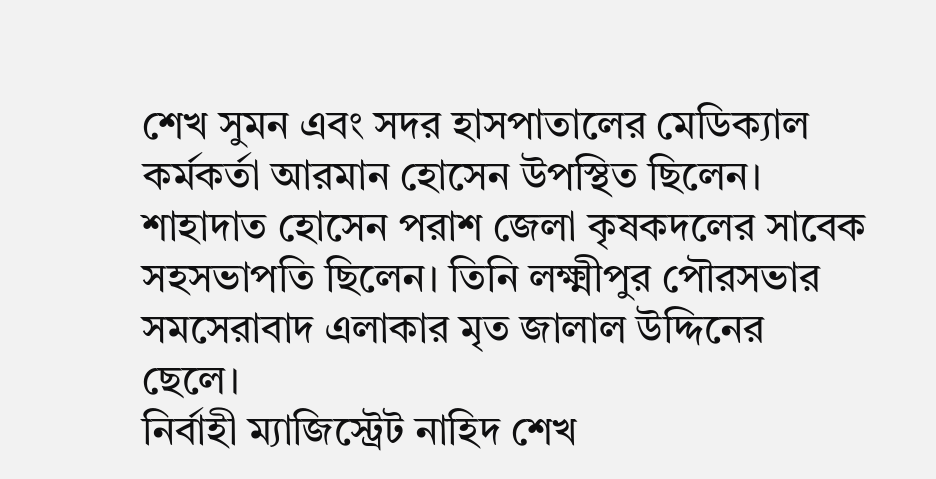শেখ সুমন এবং সদর হাসপাতালের মেডিক্যাল কর্মকর্তা আরমান হোসেন উপস্থিত ছিলেন।
শাহাদাত হোসেন পরাশ জেলা কৃষকদলের সাবেক সহসভাপতি ছিলেন। তিনি লক্ষ্মীপুর পৌরসভার সমসেরাবাদ এলাকার মৃত জালাল উদ্দিনের ছেলে।
নির্বাহী ম্যাজিস্ট্রেট নাহিদ শেখ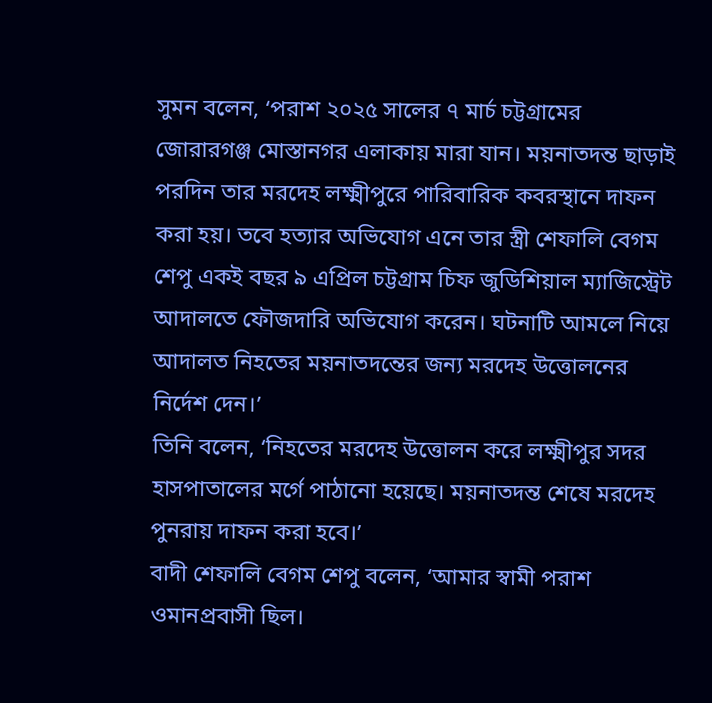সুমন বলেন, ‘পরাশ ২০২৫ সালের ৭ মার্চ চট্টগ্রামের জোরারগঞ্জ মোস্তানগর এলাকায় মারা যান। ময়নাতদন্ত ছাড়াই পরদিন তার মরদেহ লক্ষ্মীপুরে পারিবারিক কবরস্থানে দাফন করা হয়। তবে হত্যার অভিযোগ এনে তার স্ত্রী শেফালি বেগম শেপু একই বছর ৯ এপ্রিল চট্টগ্রাম চিফ জুডিশিয়াল ম্যাজিস্ট্রেট আদালতে ফৌজদারি অভিযোগ করেন। ঘটনাটি আমলে নিয়ে আদালত নিহতের ময়নাতদন্তের জন্য মরদেহ উত্তোলনের নির্দেশ দেন।’
তিনি বলেন, ‘নিহতের মরদেহ উত্তোলন করে লক্ষ্মীপুর সদর হাসপাতালের মর্গে পাঠানো হয়েছে। ময়নাতদন্ত শেষে মরদেহ পুনরায় দাফন করা হবে।’
বাদী শেফালি বেগম শেপু বলেন, ‘আমার স্বামী পরাশ ওমানপ্রবাসী ছিল।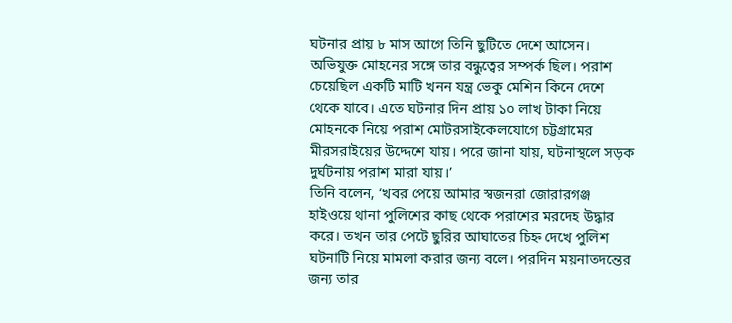ঘটনার প্রায় ৮ মাস আগে তিনি ছুটিতে দেশে আসেন। অভিযুক্ত মোহনের সঙ্গে তার বন্ধুত্বের সম্পর্ক ছিল। পরাশ চেয়েছিল একটি মাটি খনন যন্ত্র ভেকু মেশিন কিনে দেশে থেকে যাবে। এতে ঘটনার দিন প্রায় ১০ লাখ টাকা নিয়ে মোহনকে নিয়ে পরাশ মোটরসাইকেলযোগে চট্টগ্রামের মীরসরাইয়ের উদ্দেশে যায়। পরে জানা যায়, ঘটনাস্থলে সড়ক দুর্ঘটনায় পরাশ মারা যায়।’
তিনি বলেন, ‘খবর পেয়ে আমার স্বজনরা জোরারগঞ্জ হাইওয়ে থানা পুলিশের কাছ থেকে পরাশের মরদেহ উদ্ধার করে। তখন তার পেটে ছুরির আঘাতের চিহ্ন দেখে পুলিশ ঘটনাটি নিয়ে মামলা করার জন্য বলে। পরদিন ময়নাতদন্তের জন্য তার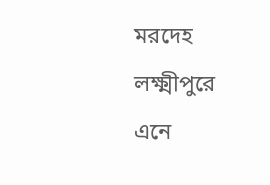মরদেহ লক্ষ্মীপুরে এনে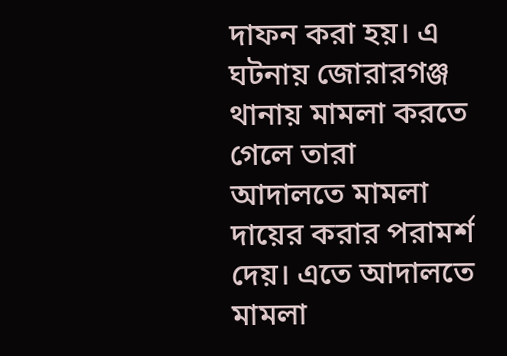দাফন করা হয়। এ ঘটনায় জোরারগঞ্জ থানায় মামলা করতে গেলে তারা আদালতে মামলা দায়ের করার পরামর্শ দেয়। এতে আদালতে মামলা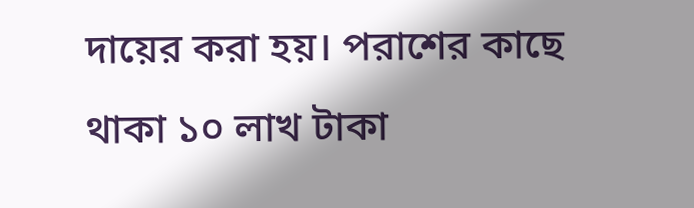দায়ের করা হয়। পরাশের কাছে থাকা ১০ লাখ টাকা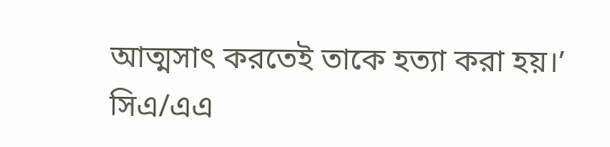আত্মসাৎ করতেই তাকে হত্যা করা হয়।’
সিএ/এএ